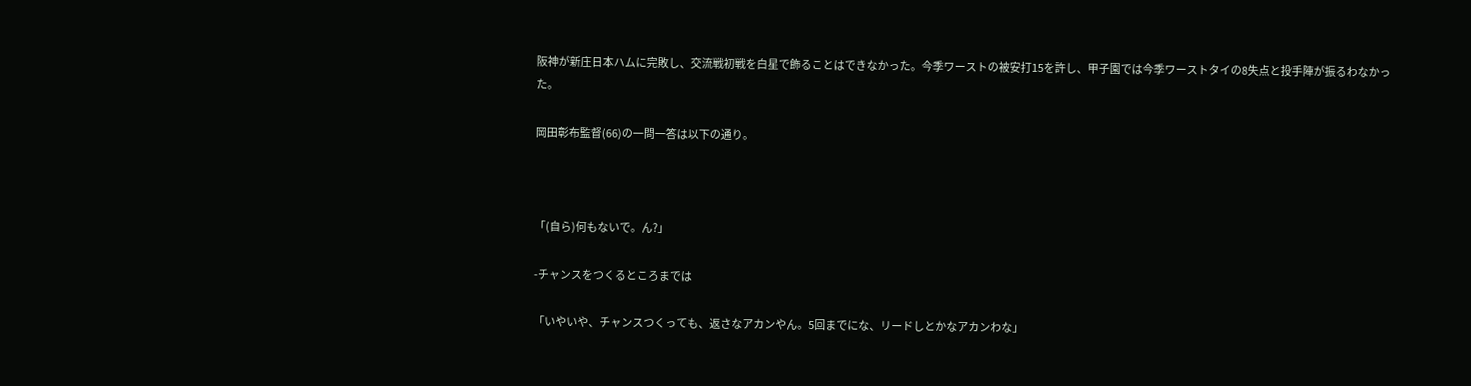阪神が新庄日本ハムに完敗し、交流戦初戦を白星で飾ることはできなかった。今季ワーストの被安打15を許し、甲子園では今季ワーストタイの8失点と投手陣が振るわなかった。

岡田彰布監督(66)の一問一答は以下の通り。



「(自ら)何もないで。ん?」

-チャンスをつくるところまでは

「いやいや、チャンスつくっても、返さなアカンやん。5回までにな、リードしとかなアカンわな」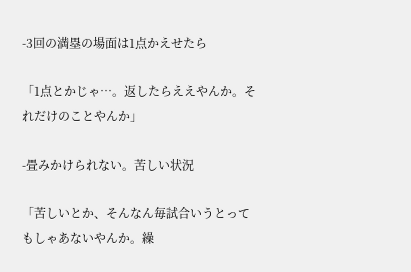-3回の満塁の場面は1点かえせたら

「1点とかじゃ…。返したらええやんか。それだけのことやんか」

-畳みかけられない。苦しい状況

「苦しいとか、そんなん毎試合いうとってもしゃあないやんか。繰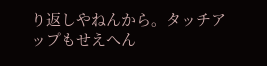り返しやねんから。タッチアップもせえへん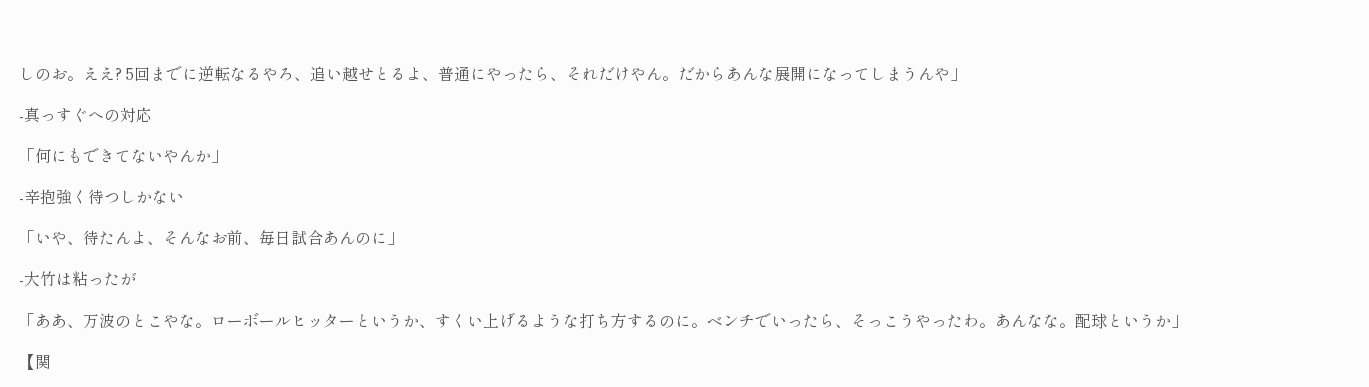しのお。ええ? 5回までに逆転なるやろ、追い越せとるよ、普通にやったら、それだけやん。だからあんな展開になってしまうんや」

-真っすぐへの対応

「何にもできてないやんか」

-辛抱強く待つしかない

「いや、待たんよ、そんなお前、毎日試合あんのに」

-大竹は粘ったが

「ああ、万波のとこやな。ローボールヒッターというか、すくい上げるような打ち方するのに。ベンチでいったら、そっこうやったわ。あんなな。配球というか」

【関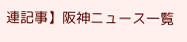連記事】阪神ニュース一覧